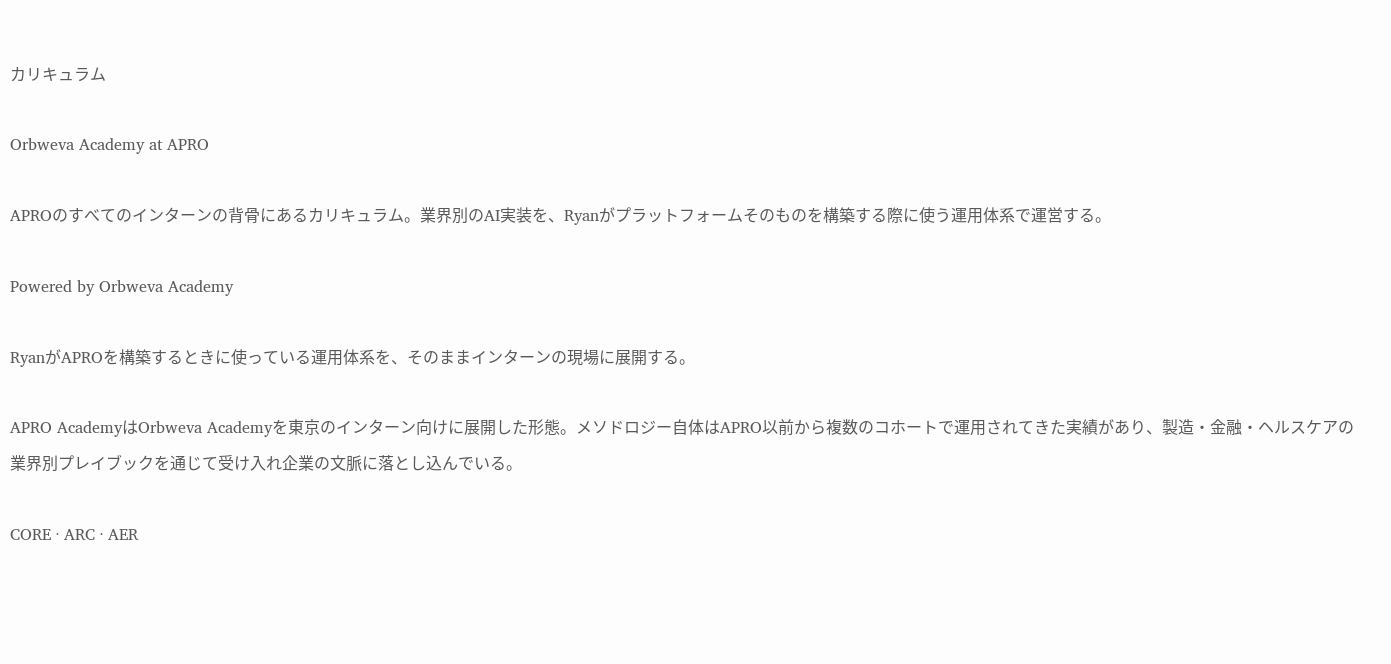カリキュラム

Orbweva Academy at APRO

APROのすべてのインターンの背骨にあるカリキュラム。業界別のAI実装を、Ryanがプラットフォームそのものを構築する際に使う運用体系で運営する。

Powered by Orbweva Academy

RyanがAPROを構築するときに使っている運用体系を、そのままインターンの現場に展開する。

APRO AcademyはOrbweva Academyを東京のインターン向けに展開した形態。メソドロジー自体はAPRO以前から複数のコホートで運用されてきた実績があり、製造・金融・ヘルスケアの業界別プレイブックを通じて受け入れ企業の文脈に落とし込んでいる。

CORE · ARC · AER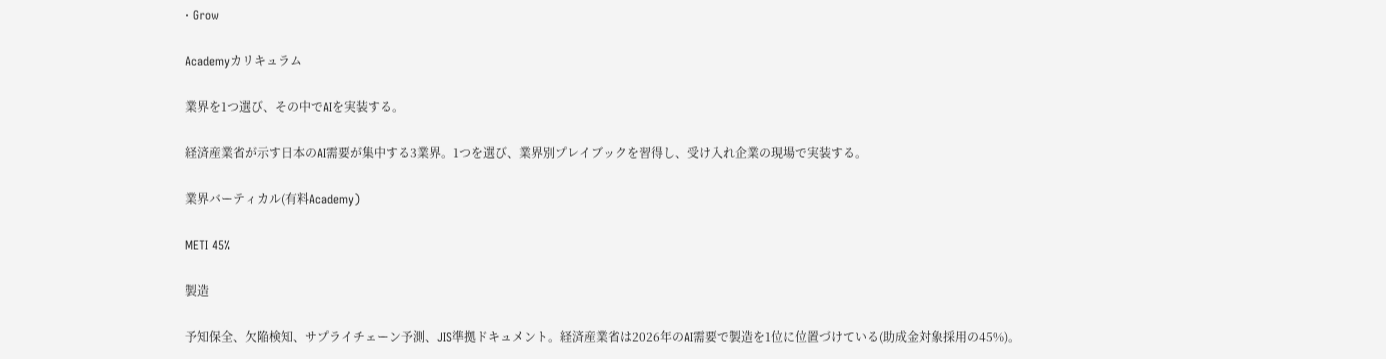· Grow

Academyカリキュラム

業界を1つ選び、その中でAIを実装する。

経済産業省が示す日本のAI需要が集中する3業界。1つを選び、業界別プレイブックを習得し、受け入れ企業の現場で実装する。

業界バーティカル(有料Academy)

METI 45%

製造

予知保全、欠陥検知、サプライチェーン予測、JIS準拠ドキュメント。経済産業省は2026年のAI需要で製造を1位に位置づけている(助成金対象採用の45%)。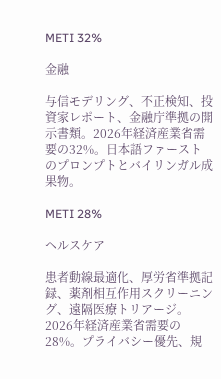METI 32%

金融

与信モデリング、不正検知、投資家レポート、金融庁準拠の開示書類。2026年経済産業省需要の32%。日本語ファーストのプロンプトとバイリンガル成果物。

METI 28%

ヘルスケア

患者動線最適化、厚労省準拠記録、薬剤相互作用スクリーニング、遠隔医療トリアージ。2026年経済産業省需要の28%。プライバシー優先、規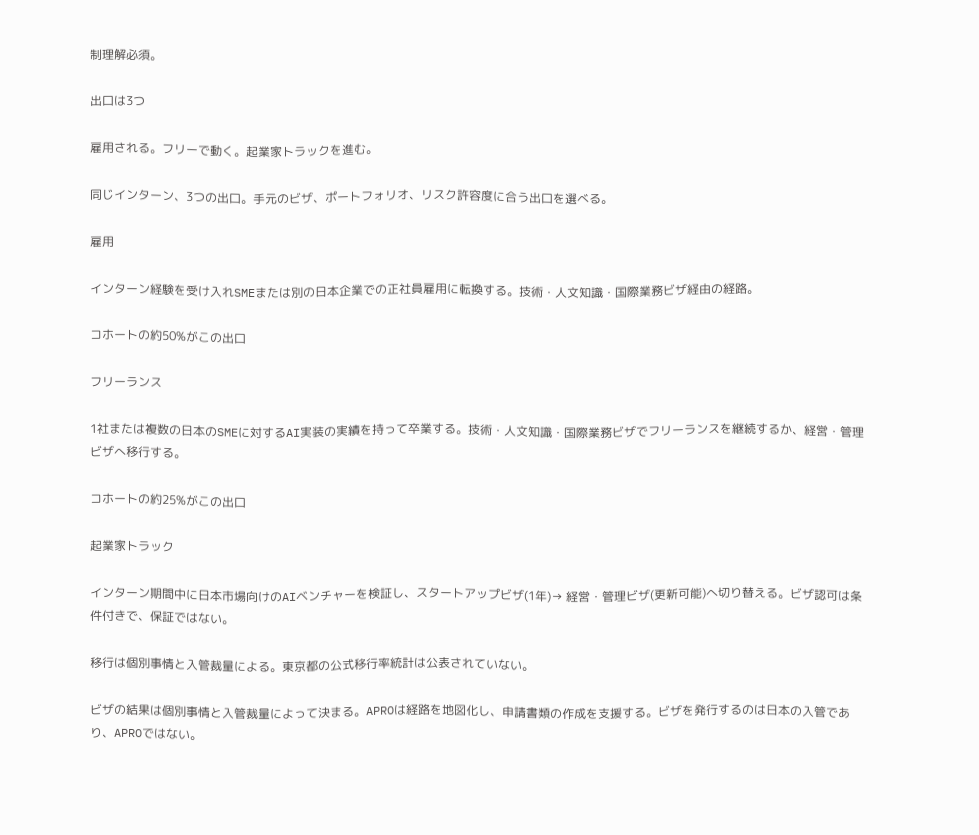制理解必須。

出口は3つ

雇用される。フリーで動く。起業家トラックを進む。

同じインターン、3つの出口。手元のビザ、ポートフォリオ、リスク許容度に合う出口を選べる。

雇用

インターン経験を受け入れSMEまたは別の日本企業での正社員雇用に転換する。技術・人文知識・国際業務ビザ経由の経路。

コホートの約50%がこの出口

フリーランス

1社または複数の日本のSMEに対するAI実装の実績を持って卒業する。技術・人文知識・国際業務ビザでフリーランスを継続するか、経営・管理ビザへ移行する。

コホートの約25%がこの出口

起業家トラック

インターン期間中に日本市場向けのAIベンチャーを検証し、スタートアップビザ(1年)→ 経営・管理ビザ(更新可能)へ切り替える。ビザ認可は条件付きで、保証ではない。

移行は個別事情と入管裁量による。東京都の公式移行率統計は公表されていない。

ビザの結果は個別事情と入管裁量によって決まる。APROは経路を地図化し、申請書類の作成を支援する。ビザを発行するのは日本の入管であり、APROではない。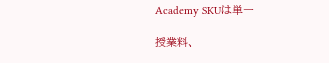Academy SKUは単一

授業料、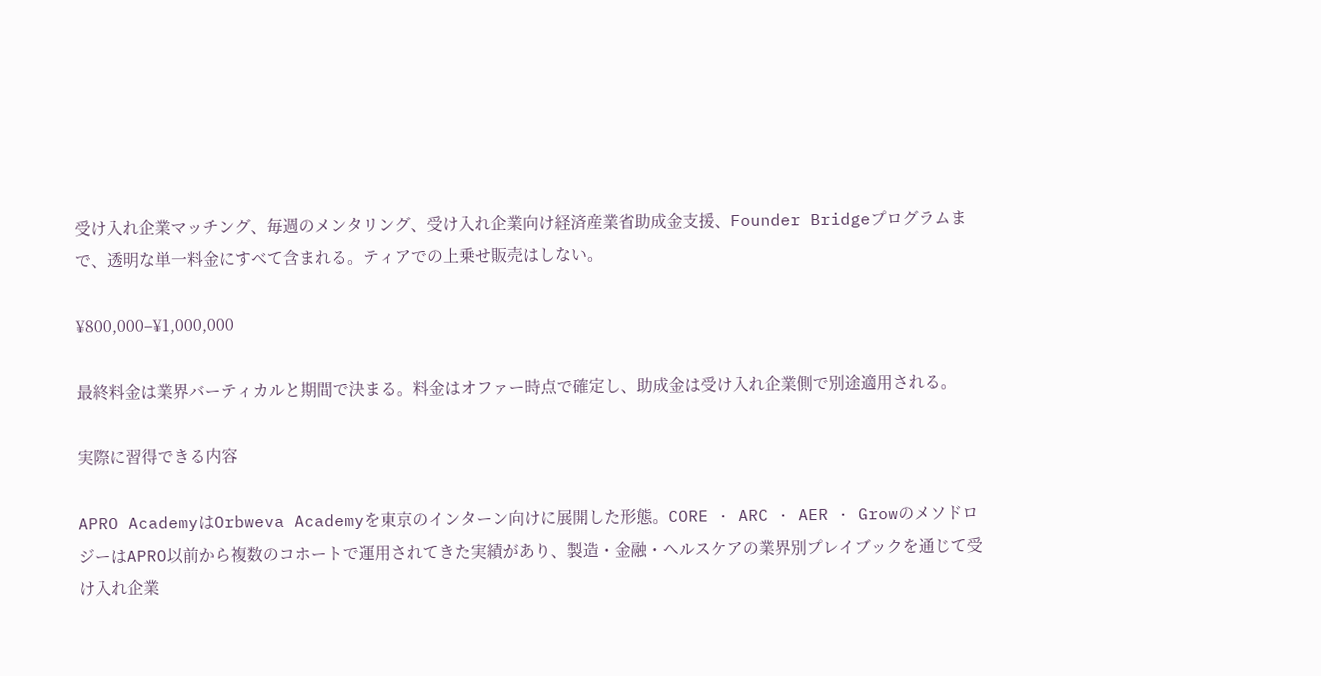受け入れ企業マッチング、毎週のメンタリング、受け入れ企業向け経済産業省助成金支援、Founder Bridgeプログラムまで、透明な単一料金にすべて含まれる。ティアでの上乗せ販売はしない。

¥800,000–¥1,000,000

最終料金は業界バーティカルと期間で決まる。料金はオファー時点で確定し、助成金は受け入れ企業側で別途適用される。

実際に習得できる内容

APRO AcademyはOrbweva Academyを東京のインターン向けに展開した形態。CORE · ARC · AER · GrowのメソドロジーはAPRO以前から複数のコホートで運用されてきた実績があり、製造・金融・ヘルスケアの業界別プレイブックを通じて受け入れ企業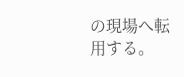の現場へ転用する。